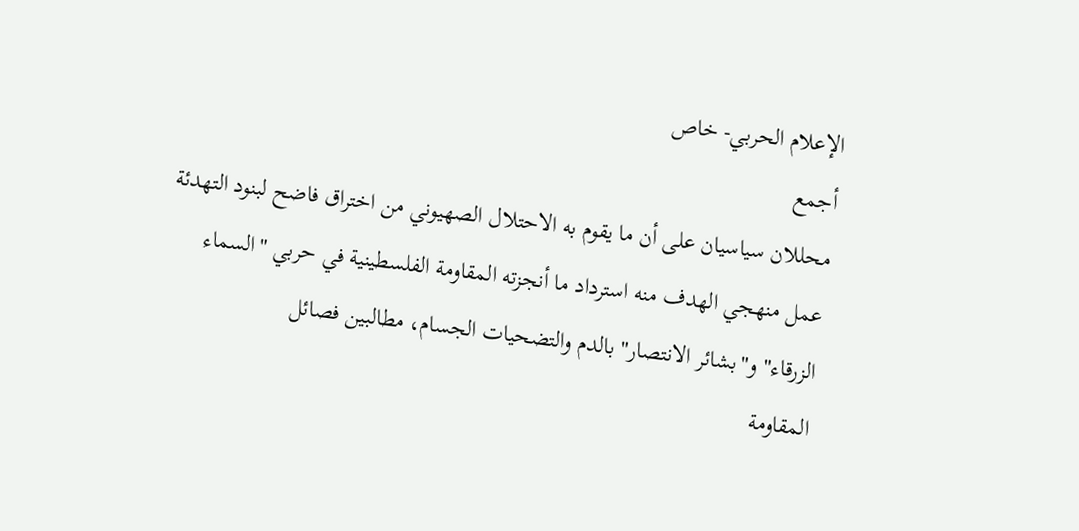الإعلام الحربي- خاص
أجمع
محللان سياسيان على أن ما يقوم به الاحتلال الصهيوني من اختراق فاضح لبنود التهدئة
عمل منهجي الهدف منه استرداد ما أنجزته المقاومة الفلسطينية في حربي "السماء
الزرقاء" و"بشائر الانتصار" بالدم والتضحيات الجسام، مطالبين فصائل
المقاومة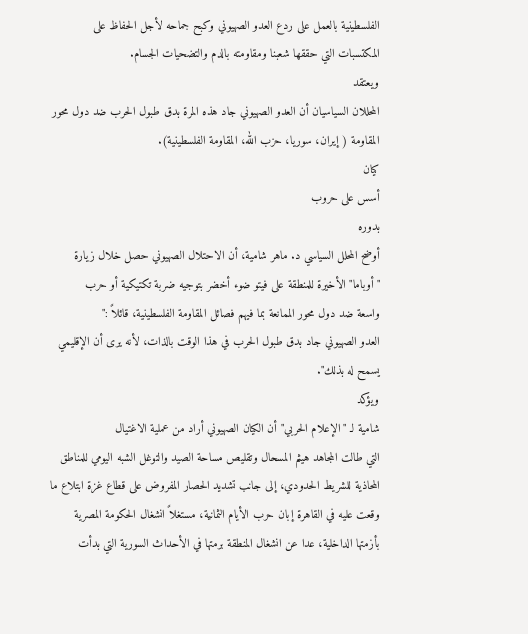الفلسطينية بالعمل على ردع العدو الصهيوني وكبح جماحه لأجل الحفاظ على
المكتسبات التي حققها شعبنا ومقاومته بالدم والتضحيات الجسام.
ويعتقد
المحللان السياسيان أن العدو الصهيوني جاد هذه المرة بدق طبول الحرب ضد دول محور
المقاومة ( إيران، سوريا، حزب الله، المقاومة الفلسطينية).
كيان
أسس على حروب
بدوره
أوضح المحلل السياسي د. ماهر شامية، أن الاحتلال الصهيوني حصل خلال زيارة
"أوباما" الأخيرة للمنطقة على فيتو ضوء أخضر بتوجيه ضربة تكتيكية أو حرب
واسعة ضد دول محور الممانعة بما فيهم فصائل المقاومة الفلسطينية، قائلاً :"
العدو الصهيوني جاد بدق طبول الحرب في هذا الوقت بالذات، لأنه يرى أن الإقليمي
يسمح له بذلك".
ويؤكد
شامية لـ "الإعلام الحربي" أن الكيان الصهيوني أراد من عملية الاغتيال
التي طالت المجاهد هيثم المسحال وتقليص مساحة الصيد والتوغل الشبه اليومي للمناطق
المحاذية للشريط الحدودي، إلى جانب تشديد الحصار المفروض على قطاع غزة ابتلاع ما
وقعت عليه في القاهرة إبان حرب الأيام الثمانية، مستغلاً انشغال الحكومة المصرية
بأزمتها الداخلية، عدا عن انشغال المنطقة برمتها في الأحداث السورية التي بدأت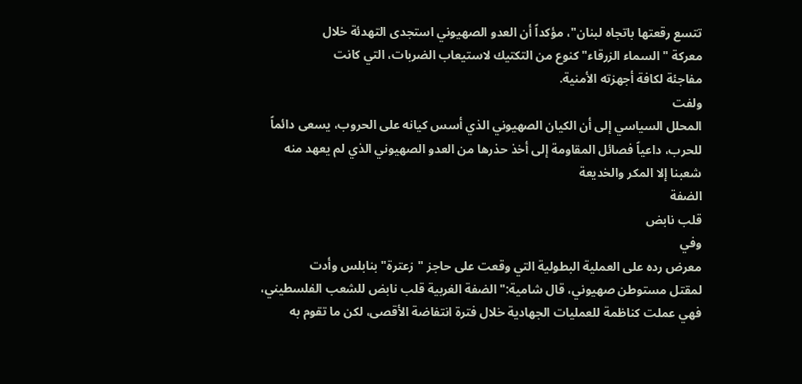تتسع رقعتها باتجاه لبنان"، مؤكداً أن العدو الصهيوني استجدى التهدئة خلال
معركة "السماء الزرقاء" كنوع من التكتيك لاستيعاب الضربات، التي كانت
مفاجئة لكافة أجهزته الأمنية.
ولفت
المحلل السياسي إلى أن الكيان الصهيوني الذي أسس كيانه على الحروب، يسعى دائماً
للحرب، داعياً فصائل المقاومة إلى أخذ حذرها من العدو الصهيوني الذي لم يعهد منه
شعبنا إلا المكر والخديعة
الضفة
قلب نابض
وفي
معرض رده على العملية البطولية التي وقعت على حاجز "زعترة" بنابلس وأدت
لمقتل مستوطن صهيوني، قال شامية:" الضفة الغربية قلب نابض للشعب الفلسطيني،
فهي عملت كناظمة للعمليات الجهادية خلال فترة انتفاضة الأقصى، لكن ما تقوم به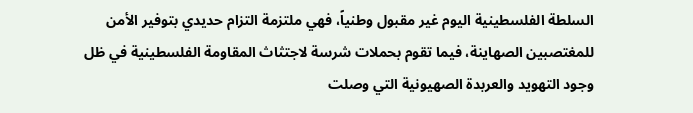السلطة الفلسطينية اليوم غير مقبول وطنياً، فهي ملتزمة التزام حديدي بتوفير الأمن
للمغتصبين الصهاينة، فيما تقوم بحملات شرسة لاجتثاث المقاومة الفلسطينية في ظل
وجود التهويد والعربدة الصهيونية التي وصلت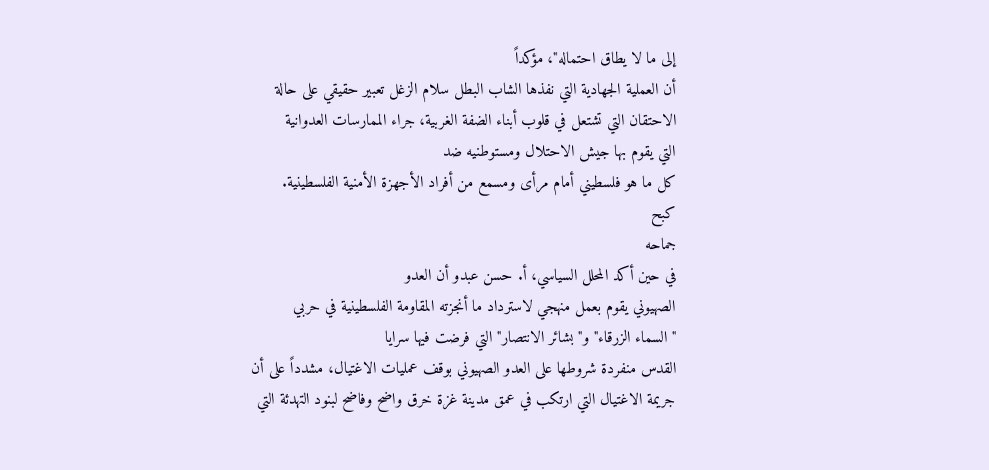إلى ما لا يطاق احتماله"، مؤكداً
أن العملية الجهادية التي نفذها الشاب البطل سلام الزغل تعبير حقيقي على حالة
الاحتقان التي تشتعل في قلوب أبناء الضفة الغربية، جراء الممارسات العدوانية
التي يقوم بها جيش الاحتلال ومستوطنيه ضد
كل ما هو فلسطيني أمام مرأى ومسمع من أفراد الأجهزة الأمنية الفلسطينية.
كبح
جماحه
في حين أكد المحلل السياسي، أ. حسن عبدو أن العدو
الصهيوني يقوم بعمل منهجي لاسترداد ما أنجزته المقاومة الفلسطينية في حربي
"السماء الزرقاء" و"بشائر الانتصار" التي فرضت فيها سرايا
القدس منفردة شروطها على العدو الصهيوني بوقف عمليات الاغتيال، مشدداً على أن
جريمة الاغتيال التي ارتكب في عمق مدينة غزة خرق واضح وفاضح لبنود التهدئة التي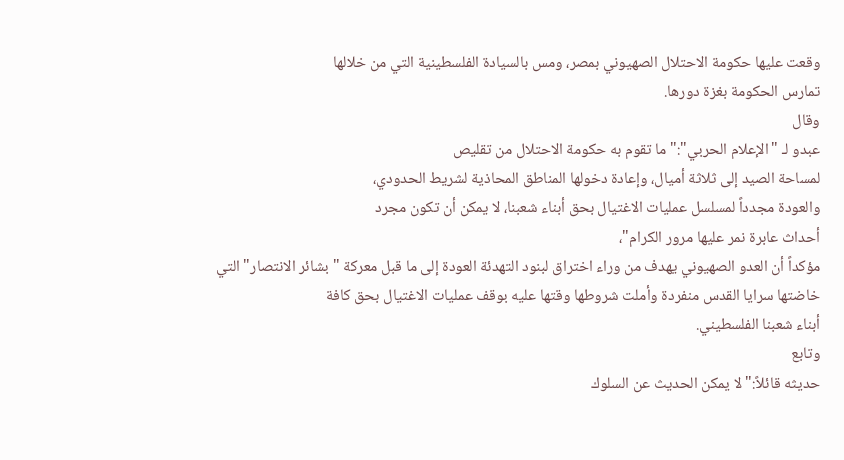وقعت عليها حكومة الاحتلال الصهيوني بمصر، ومس بالسيادة الفلسطينية التي من خلالها
تمارس الحكومة بغزة دورها.
وقال
عبدو لـ "الإعلام الحربي":" ما تقوم به حكومة الاحتلال من تقليص
لمساحة الصيد إلى ثلاثة أميال، وإعادة دخولها المناطق المحاذية لشريط الحدودي،
والعودة مجدداً لمسلسل عمليات الاغتيال بحق أبناء شعبنا، لا يمكن أن تكون مجرد
أحداث عابرة نمر عليها مرور الكرام"،
مؤكداً أن العدو الصهيوني يهدف من وراء اختراق لبنود التهدئة العودة إلى ما قبل معركة "بشائر الانتصار" التي
خاضتها سرايا القدس منفردة وأملت شروطها وقتها عليه بوقف عمليات الاغتيال بحق كافة
أبناء شعبنا الفلسطيني.
وتابع
حديثه قائلاً:" لا يمكن الحديث عن السلوك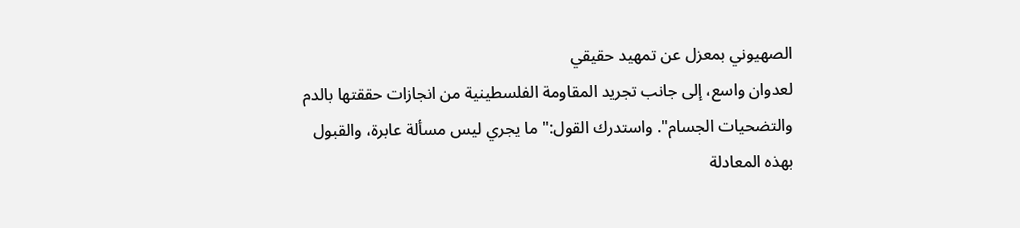الصهيوني بمعزل عن تمهيد حقيقي
لعدوان واسع، إلى جانب تجريد المقاومة الفلسطينية من انجازات حققتها بالدم
والتضحيات الجسام". واستدرك القول:" ما يجري ليس مسألة عابرة، والقبول
بهذه المعادلة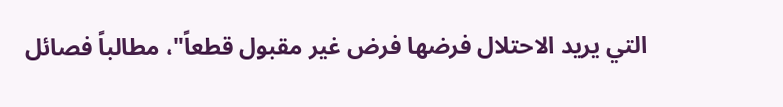التي يريد الاحتلال فرضها فرض غير مقبول قطعاً"، مطالباً فصائل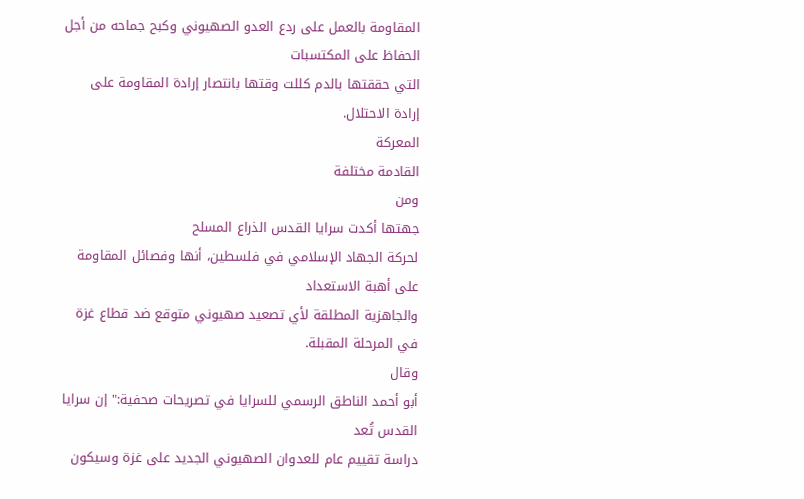المقاومة بالعمل على ردع العدو الصهيوني وكبح جماحه من أجل الحفاظ على المكتسبات
التي حققتها بالدم كللت وقتها بانتصار إرادة المقاومة على إرادة الاحتلال.
المعركة
القادمة مختلفة
ومن
جهتها أكدت سرايا القدس الذراع المسلح
لحركة الجهاد الإسلامي في فلسطين، أنها وفصائل المقاومة على أهبة الاستعداد
والجاهزية المطلقة لأي تصعيد صهيوني متوقع ضد قطاع غزة في المرحلة المقبلة.
وقال
أبو أحمد الناطق الرسمي للسرايا في تصريحات صحفية:" إن سرايا القدس تُعد
دراسة تقييم عام للعدوان الصهيوني الجديد على غزة وسيكون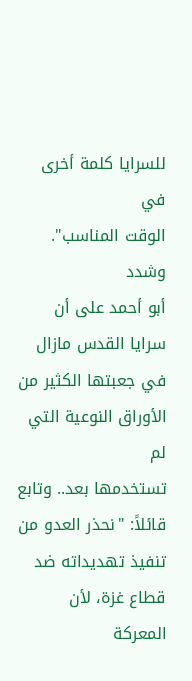للسرايا كلمة أخرى في
الوقت المناسب".
وشدد
أبو أحمد على أن سرايا القدس مازال في جعبتها الكثير من الأوراق النوعية التي لم
تستخدمها بعد.. وتابع قائلاً: "نحذر العدو من تنفيذ تهديداته ضد قطاع غزة، لأن
المعركة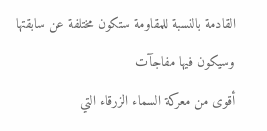القادمة بالنسبة للمقاومة ستكون مختلفة عن سابقتها وسيكون فيها مفاجآت
أقوى من معركة السماء الزرقاء التي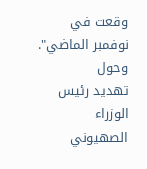وقعت في نوفمبر الماضي".
وحول
تهديد رئيس الوزراء الصهيوني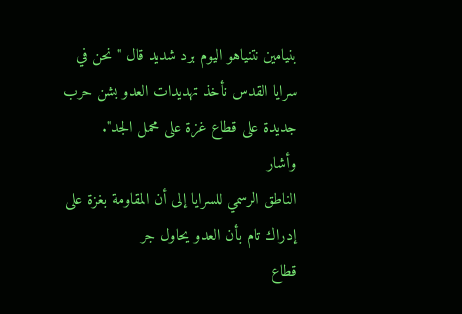بنيامين نتنياهو اليوم برد شديد قال " نحن في
سرايا القدس نأخذ تهديدات العدو بشن حرب جديدة على قطاع غزة على محمل الجد".
وأشار
الناطق الرسمي للسرايا إلى أن المقاومة بغزة على إدراك تام بأن العدو يحاول جر
قطاع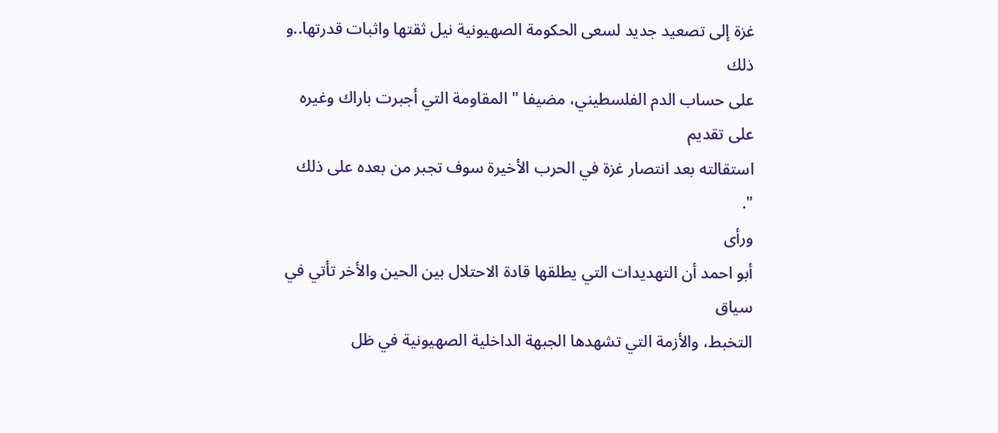غزة إلى تصعيد جديد لسعى الحكومة الصهيونية نيل ثقتها واثبات قدرتها..و ذلك
على حساب الدم الفلسطيني، مضيفا " المقاومة التي أجبرت باراك وغيره على تقديم
استقالته بعد انتصار غزة في الحرب الأخيرة سوف تجبر من بعده على ذلك ".
ورأى
أبو احمد أن التهديدات التي يطلقها قادة الاحتلال بين الحين والأخر تأتي في سياق
التخبط، والأزمة التي تشهدها الجبهة الداخلية الصهيونية في ظل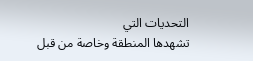التحديات التي
تشهدها المنطقة وخاصة من قبل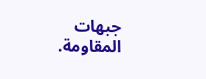جبهات المقاومة.